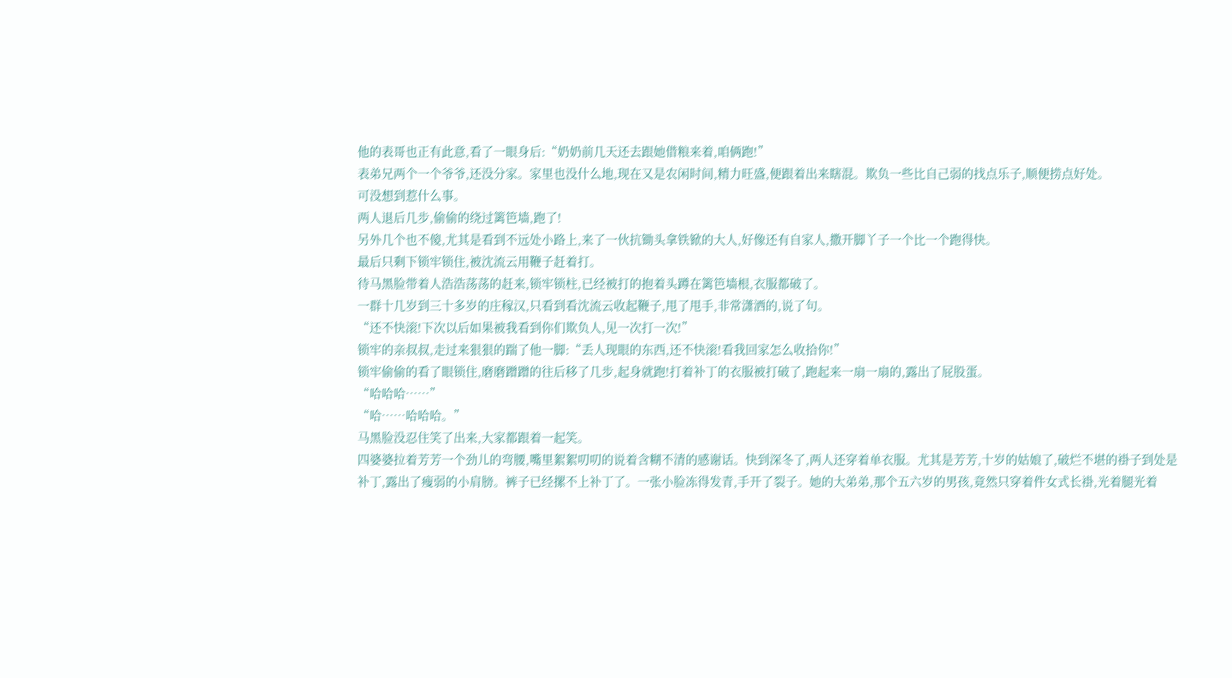他的表哥也正有此意,看了一眼身后:“奶奶前几天还去跟她借粮来着,咱俩跑!”
表弟兄两个一个爷爷,还没分家。家里也没什么地,现在又是农闲时间,精力旺盛,便跟着出来瞎混。欺负一些比自己弱的找点乐子,顺便捞点好处。
可没想到惹什么事。
两人退后几步,偷偷的绕过篱笆墙,跑了!
另外几个也不傻,尤其是看到不远处小路上,来了一伙抗锄头拿铁锨的大人,好像还有自家人,撒开脚丫子一个比一个跑得快。
最后只剩下锁牢锁住,被沈流云用鞭子赶着打。
待马黑脸带着人浩浩荡荡的赶来,锁牢锁柱,已经被打的抱着头蹲在篱笆墙根,衣服都破了。
一群十几岁到三十多岁的庄稼汉,只看到看沈流云收起鞭子,甩了甩手,非常潇洒的,说了句。
“还不快滚!下次以后如果被我看到你们欺负人,见一次打一次!”
锁牢的亲叔叔,走过来狠狠的踹了他一脚:“丢人现眼的东西,还不快滚!看我回家怎么收拾你!”
锁牢偷偷的看了眼锁住,磨磨蹭蹭的往后移了几步,起身就跑!打着补丁的衣服被打破了,跑起来一扇一扇的,露出了屁股蛋。
“哈哈哈……”
“哈……哈哈哈。”
马黑脸没忍住笑了出来,大家都跟着一起笑。
四婆婆拉着芳芳一个劲儿的弯腰,嘴里絮絮叨叨的说着含糊不清的感谢话。快到深冬了,两人还穿着单衣服。尤其是芳芳,十岁的姑娘了,破烂不堪的褂子到处是补丁,露出了瘦弱的小肩膀。裤子已经摞不上补丁了。一张小脸冻得发青,手开了裂子。她的大弟弟,那个五六岁的男孩,竟然只穿着件女式长褂,光着腿光着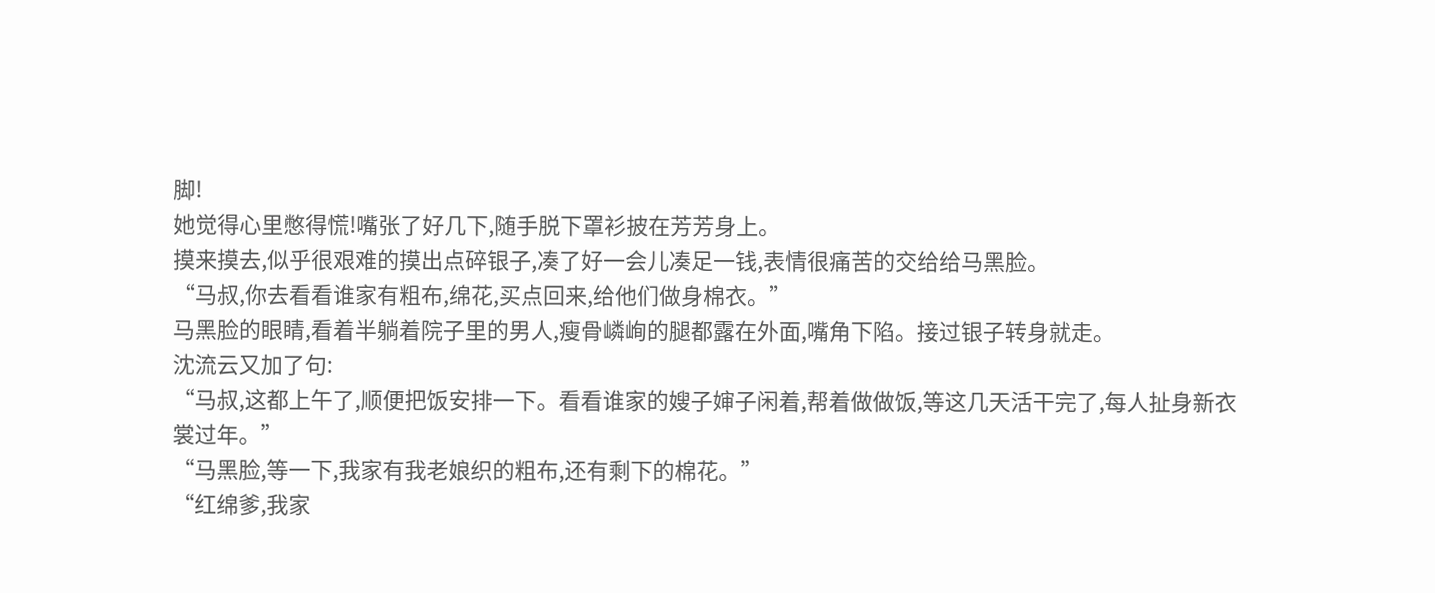脚!
她觉得心里憋得慌!嘴张了好几下,随手脱下罩衫披在芳芳身上。
摸来摸去,似乎很艰难的摸出点碎银子,凑了好一会儿凑足一钱,表情很痛苦的交给给马黑脸。
“马叔,你去看看谁家有粗布,绵花,买点回来,给他们做身棉衣。”
马黑脸的眼睛,看着半躺着院子里的男人,瘦骨嶙峋的腿都露在外面,嘴角下陷。接过银子转身就走。
沈流云又加了句:
“马叔,这都上午了,顺便把饭安排一下。看看谁家的嫂子婶子闲着,帮着做做饭,等这几天活干完了,每人扯身新衣裳过年。”
“马黑脸,等一下,我家有我老娘织的粗布,还有剩下的棉花。”
“红绵爹,我家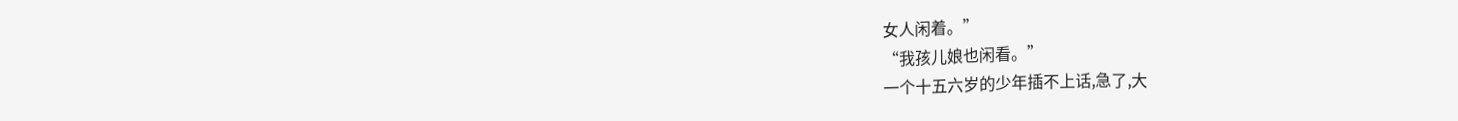女人闲着。”
“我孩儿娘也闲看。”
一个十五六岁的少年插不上话,急了,大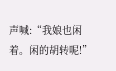声喊:“我娘也闲着。闲的胡转呢!”